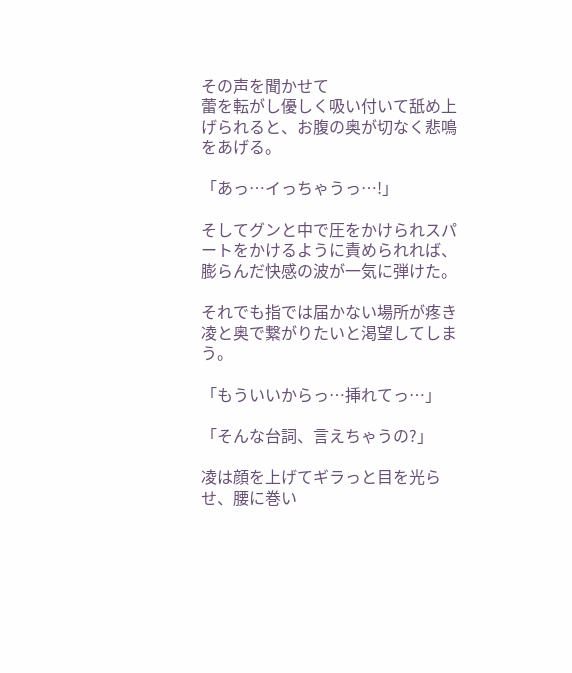その声を聞かせて
蕾を転がし優しく吸い付いて舐め上げられると、お腹の奥が切なく悲鳴をあげる。

「あっ…イっちゃうっ…!」

そしてグンと中で圧をかけられスパートをかけるように責められれば、膨らんだ快感の波が一気に弾けた。

それでも指では届かない場所が疼き凌と奥で繋がりたいと渇望してしまう。

「もういいからっ…挿れてっ…」

「そんな台詞、言えちゃうの?」

凌は顔を上げてギラっと目を光らせ、腰に巻い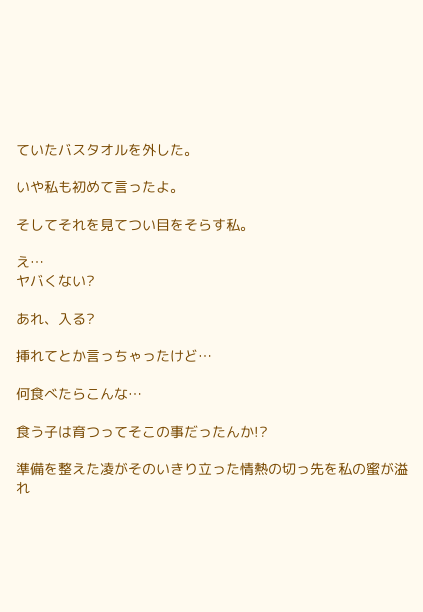ていたバスタオルを外した。

いや私も初めて言ったよ。

そしてそれを見てつい目をそらす私。

え…
ヤバくない?

あれ、入る?

挿れてとか言っちゃったけど…

何食べたらこんな…

食う子は育つってそこの事だったんか!?

準備を整えた凌がそのいきり立った情熱の切っ先を私の蜜が溢れ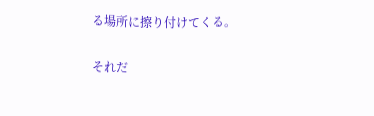る場所に擦り付けてくる。

それだ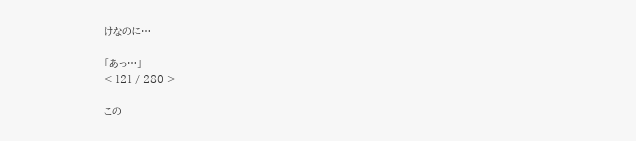けなのに…

「あっ…」
< 121 / 280 >

この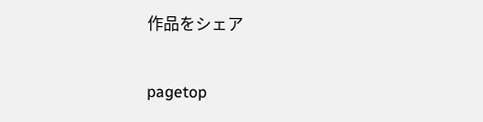作品をシェア

pagetop